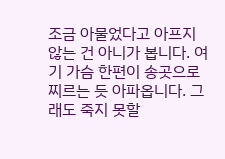조금 아물었다고 아프지 않는 건 아니가 봅니다. 여기 가슴 한편이 송곳으로 찌르는 듯 아파옵니다. 그래도 죽지 못할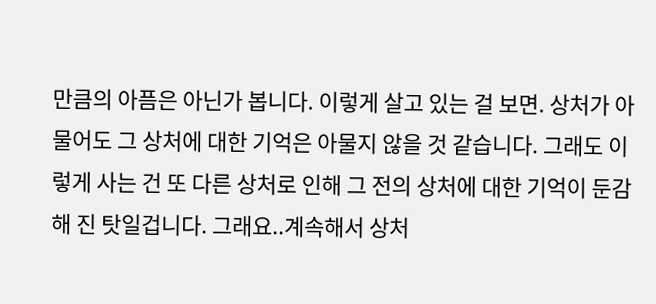만큼의 아픔은 아닌가 봅니다. 이렇게 살고 있는 걸 보면. 상처가 아물어도 그 상처에 대한 기억은 아물지 않을 것 같습니다. 그래도 이렇게 사는 건 또 다른 상처로 인해 그 전의 상처에 대한 기억이 둔감 해 진 탓일겁니다. 그래요..계속해서 상처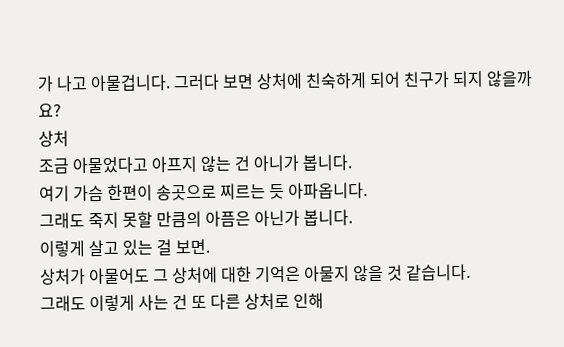가 나고 아물겁니다. 그러다 보면 상처에 친숙하게 되어 친구가 되지 않을까요?
상처
조금 아물었다고 아프지 않는 건 아니가 봅니다.
여기 가슴 한편이 송곳으로 찌르는 듯 아파옵니다.
그래도 죽지 못할 만큼의 아픔은 아닌가 봅니다.
이렇게 살고 있는 걸 보면.
상처가 아물어도 그 상처에 대한 기억은 아물지 않을 것 같습니다.
그래도 이렇게 사는 건 또 다른 상처로 인해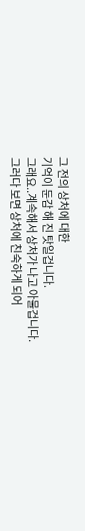그 전의 상처에 대한
기억이 둔감 해 진 탓일겁니다.
그래요..계속해서 상처가 나고 아물겁니다.
그러다 보면 상처에 친숙하게 되어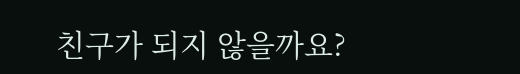친구가 되지 않을까요?